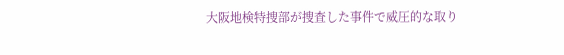大阪地検特捜部が捜査した事件で威圧的な取り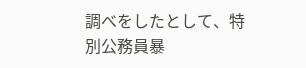調べをしたとして、特別公務員暴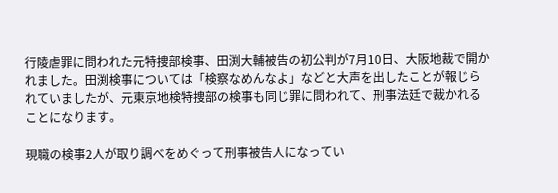行陵虐罪に問われた元特捜部検事、田渕大輔被告の初公判が7月10日、大阪地裁で開かれました。田渕検事については「検察なめんなよ」などと大声を出したことが報じられていましたが、元東京地検特捜部の検事も同じ罪に問われて、刑事法廷で裁かれることになります。

現職の検事2人が取り調べをめぐって刑事被告人になってい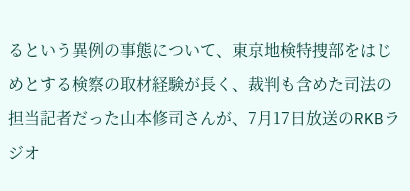るという異例の事態について、東京地検特捜部をはじめとする検察の取材経験が長く、裁判も含めた司法の担当記者だった山本修司さんが、7月17日放送のRKBラジオ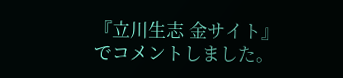『立川生志 金サイト』でコメントしました。